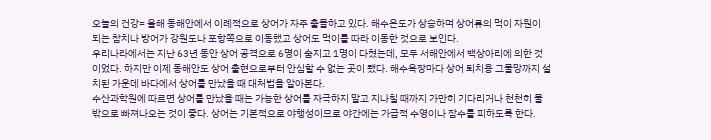오늘의 건강= 올해 동해안에서 이례적으로 상어가 자주 출몰하고 있다. 해수온도가 상승하며 상어류의 먹이 자원이 되는 참치나 방어가 강원도나 포항쪽으로 이동했고 상어도 먹이를 따라 이동한 것으로 보인다.
우리나라에서는 지난 63년 동안 상어 공격으로 6명이 숨지고 1명이 다쳤는데, 모두 서해안에서 백상아리에 의한 것이었다. 하지만 이제 동해안도 상어 출현으로부터 안심할 수 없는 곳이 됐다. 해수욕장마다 상어 퇴치용 그물망까지 설치된 가운데 바다에서 상어를 만났을 때 대처법을 알아본다.
수산과학원에 따르면 상어를 만났을 때는 가능한 상어를 자극하지 말고 지나칠 때까지 가만히 기다리거나 천천히 물 밖으로 빠져나오는 것이 좋다. 상어는 기본적으로 야행성이므로 야간에는 가급적 수영이나 잠수를 피하도록 한다.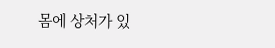몸에 상처가 있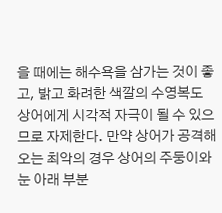을 때에는 해수욕을 삼가는 것이 좋고, 밝고 화려한 색깔의 수영복도 상어에게 시각적 자극이 될 수 있으므로 자제한다. 만약 상어가 공격해 오는 최악의 경우 상어의 주둥이와 눈 아래 부분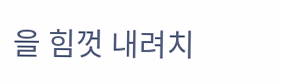을 힘껏 내려치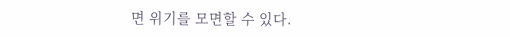면 위기를 모면할 수 있다.